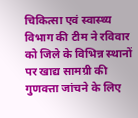चिकित्सा एवं स्वास्थ्य विभाग की टीम ने रविवार को जिले के विभिन्न स्थानों पर खाद्य सामग्री की गुणवत्ता जांचने के लिए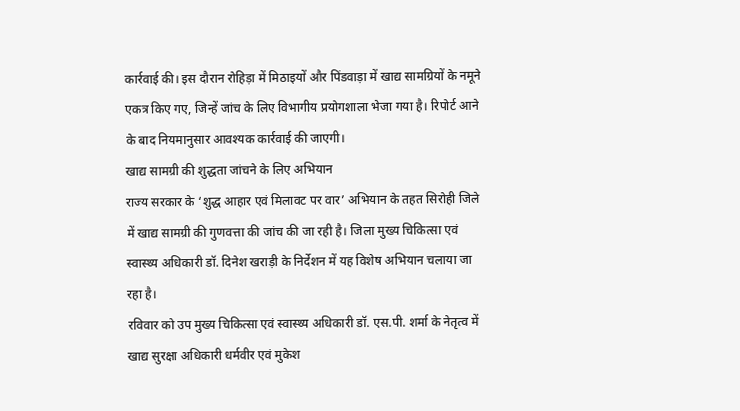कार्रवाई की। इस दौरान रोहिड़ा में मिठाइयों और पिंडवाड़ा में खाद्य सामग्रियों के नमूने एकत्र किए गए, जिन्हें जांच के लिए विभागीय प्रयोगशाला भेजा गया है। रिपोर्ट आने के बाद नियमानुसार आवश्यक कार्रवाई की जाएगी।
खाद्य सामग्री की शुद्धता जांचने के लिए अभियान
राज्य सरकार के ‘शुद्ध आहार एवं मिलावट पर वार’ अभियान के तहत सिरोही जिले में खाद्य सामग्री की गुणवत्ता की जांच की जा रही है। जिला मुख्य चिकित्सा एवं स्वास्थ्य अधिकारी डॉ. दिनेश खराड़ी के निर्देशन में यह विशेष अभियान चलाया जा रहा है।
रविवार को उप मुख्य चिकित्सा एवं स्वास्थ्य अधिकारी डॉ. एस.पी. शर्मा के नेतृत्व में खाद्य सुरक्षा अधिकारी धर्मवीर एवं मुकेश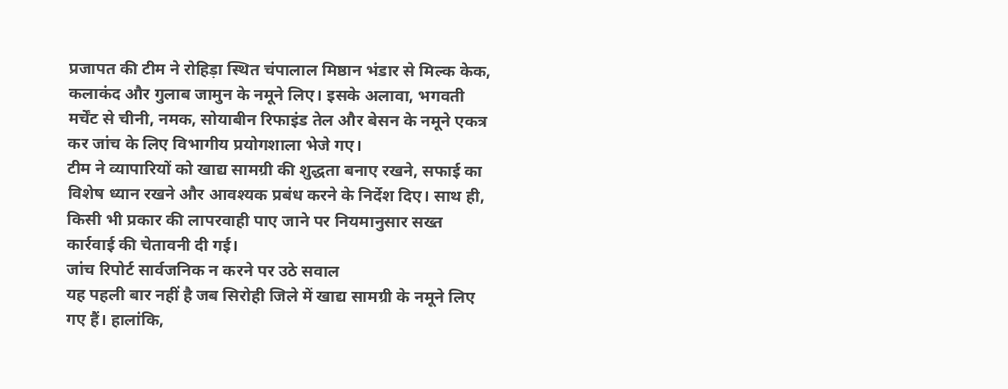प्रजापत की टीम ने रोहिड़ा स्थित चंपालाल मिष्ठान भंडार से मिल्क केक, कलाकंद और गुलाब जामुन के नमूने लिए। इसके अलावा, भगवती मर्चेंट से चीनी, नमक, सोयाबीन रिफाइंड तेल और बेसन के नमूने एकत्र कर जांच के लिए विभागीय प्रयोगशाला भेजे गए।
टीम ने व्यापारियों को खाद्य सामग्री की शुद्धता बनाए रखने, सफाई का विशेष ध्यान रखने और आवश्यक प्रबंध करने के निर्देश दिए। साथ ही, किसी भी प्रकार की लापरवाही पाए जाने पर नियमानुसार सख्त कार्रवाई की चेतावनी दी गई।
जांच रिपोर्ट सार्वजनिक न करने पर उठे सवाल
यह पहली बार नहीं है जब सिरोही जिले में खाद्य सामग्री के नमूने लिए गए हैं। हालांकि,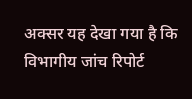अक्सर यह देखा गया है कि विभागीय जांच रिपोर्ट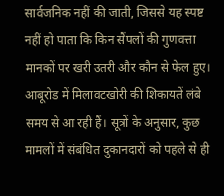सार्वजनिक नहीं की जाती, जिससे यह स्पष्ट नहीं हो पाता कि किन सैंपलों की गुणवत्ता मानकों पर खरी उतरी और कौन से फेल हुए।
आबूरोड में मिलावटखोरी की शिकायतें लंबे समय से आ रही हैं। सूत्रों के अनुसार, कुछ मामलों में संबंधित दुकानदारों को पहले से ही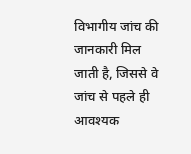विभागीय जांच की जानकारी मिल जाती है, जिससे वे जांच से पहले ही आवश्यक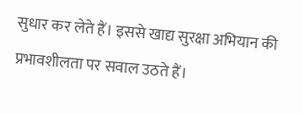सुधार कर लेते हैं। इससे खाद्य सुरक्षा अभियान की प्रभावशीलता पर सवाल उठते हैं।